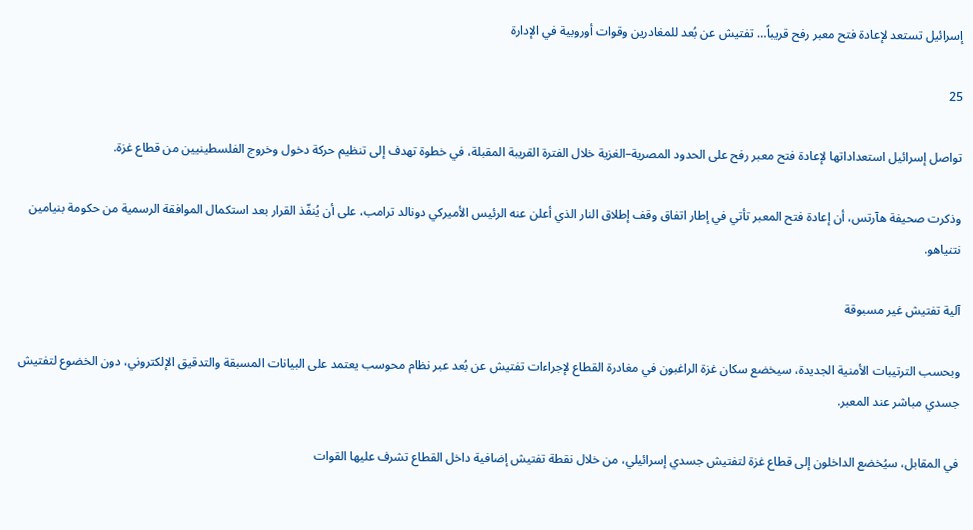إسرائيل تستعد لإعادة فتح معبر رفح قريباً… تفتيش عن بُعد للمغادرين وقوات أوروبية في الإدارة

25

تواصل إسرائيل استعداداتها لإعادة فتح معبر رفح على الحدود المصرية–الغزية خلال الفترة القريبة المقبلة، في خطوة تهدف إلى تنظيم حركة دخول وخروج الفلسطينيين من قطاع غزة.

وذكرت صحيفة هآرتس، أن إعادة فتح المعبر تأتي في إطار اتفاق وقف إطلاق النار الذي أعلن عنه الرئيس الأميركي دونالد ترامب، على أن يُنفّذ القرار بعد استكمال الموافقة الرسمية من حكومة بنيامين نتنياهو.

آلية تفتيش غير مسبوقة

وبحسب الترتيبات الأمنية الجديدة، سيخضع سكان غزة الراغبون في مغادرة القطاع لإجراءات تفتيش عن بُعد عبر نظام محوسب يعتمد على البيانات المسبقة والتدقيق الإلكتروني، دون الخضوع لتفتيش جسدي مباشر عند المعبر.

في المقابل، سيُخضع الداخلون إلى قطاع غزة لتفتيش جسدي إسرائيلي، من خلال نقطة تفتيش إضافية داخل القطاع تشرف عليها القوات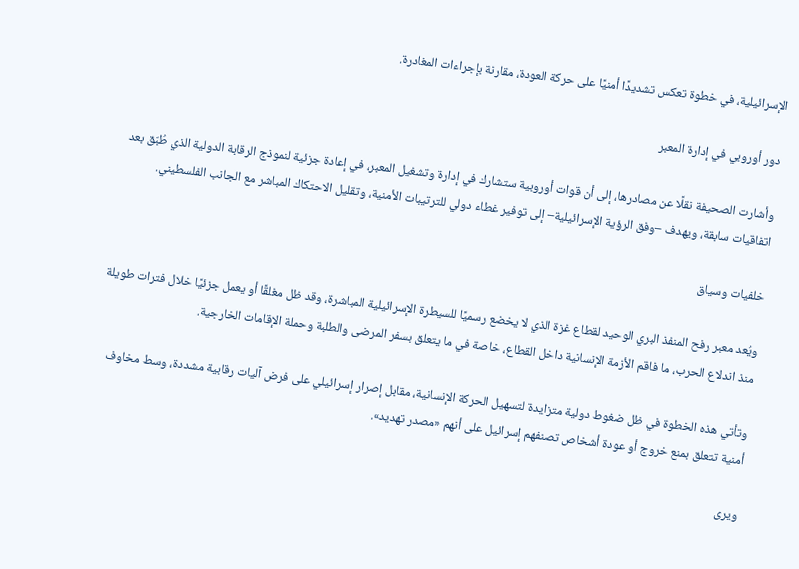الإسرائيلية، في خطوة تعكس تشديدًا أمنيًا على حركة العودة، مقارنة بإجراءات المغادرة.

دور أوروبي في إدارة المعبر

وأشارت الصحيفة نقلًا عن مصادرها، إلى أن قوات أوروبية ستشارك في إدارة وتشغيل المعبر، في إعادة جزئية لنموذج الرقابة الدولية الذي طُبّق بعد اتفاقيات سابقة، ويهدف –وفق الرؤية الإسرائيلية– إلى توفير غطاء دولي للترتيبات الأمنية، وتقليل الاحتكاك المباشر مع الجانب الفلسطيني.

خلفيات وسياق

ويُعد معبر رفح المنفذ البري الوحيد لقطاع غزة الذي لا يخضع رسميًا للسيطرة الإسرائيلية المباشرة، وقد ظل مغلقًا أو يعمل جزئيًا خلال فترات طويلة منذ اندلاع الحرب، ما فاقم الأزمة الإنسانية داخل القطاع، خاصة في ما يتعلق بسفر المرضى والطلبة وحملة الإقامات الخارجية.

وتأتي هذه الخطوة في ظل ضغوط دولية متزايدة لتسهيل الحركة الإنسانية، مقابل إصرار إسرائيلي على فرض آليات رقابية مشددة، وسط مخاوف أمنية تتعلق بمنع خروج أو عودة أشخاص تصنفهم إسرائيل على أنهم «مصدر تهديد».

ويرى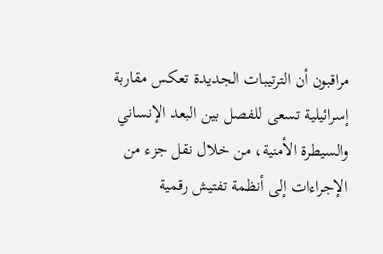مراقبون أن الترتيبات الجديدة تعكس مقاربة إسرائيلية تسعى للفصل بين البعد الإنساني والسيطرة الأمنية، من خلال نقل جزء من الإجراءات إلى أنظمة تفتيش رقمية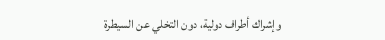وإشراك أطراف دولية، دون التخلي عن السيطرة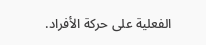الفعلية على حركة الأفراد.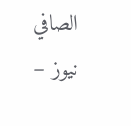الصافي نيوز –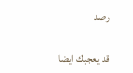رصد

قد يعجبك ايضا